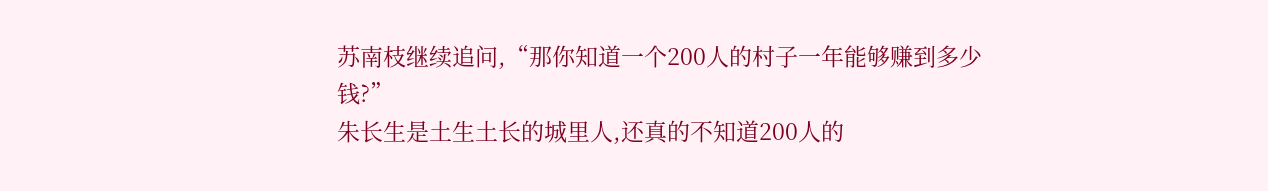苏南枝继续追问,“那你知道一个200人的村子一年能够赚到多少钱?”
朱长生是土生土长的城里人,还真的不知道200人的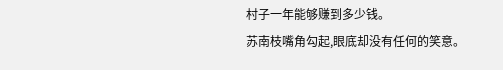村子一年能够赚到多少钱。
苏南枝嘴角勾起,眼底却没有任何的笑意。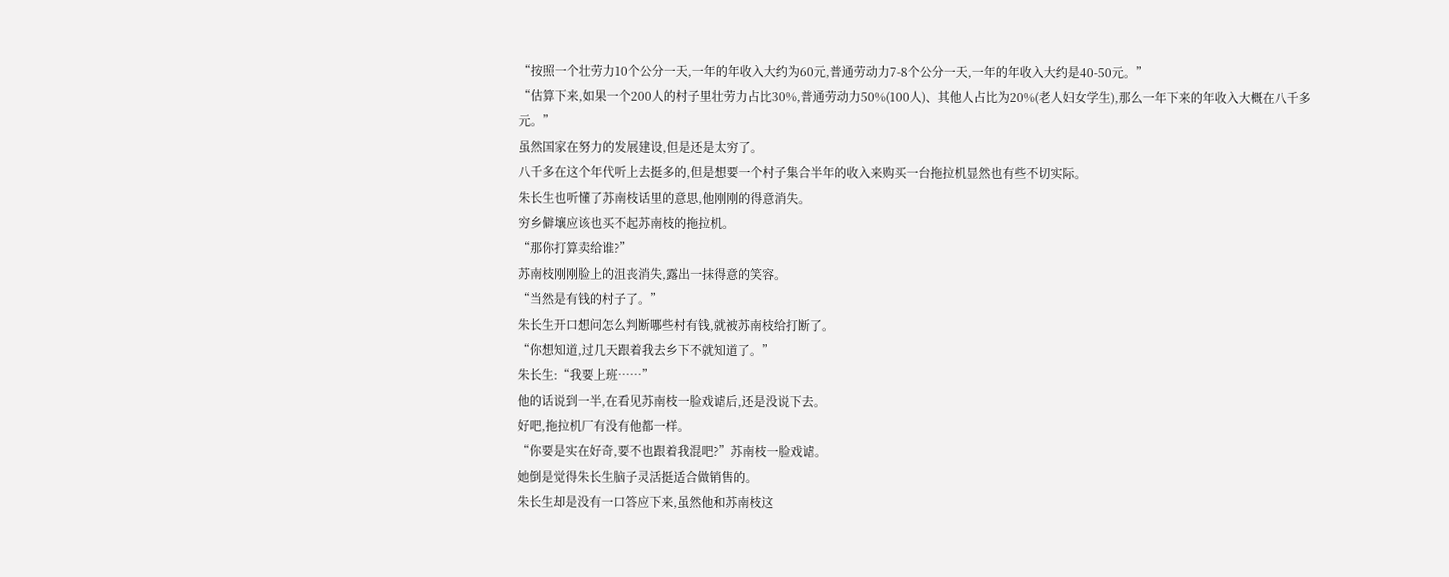“按照一个壮劳力10个公分一天,一年的年收入大约为60元,普通劳动力7-8个公分一天,一年的年收入大约是40-50元。”
“估算下来,如果一个200人的村子里壮劳力占比30%,普通劳动力50%(100人)、其他人占比为20%(老人妇女学生),那么一年下来的年收入大概在八千多元。”
虽然国家在努力的发展建设,但是还是太穷了。
八千多在这个年代听上去挺多的,但是想要一个村子集合半年的收入来购买一台拖拉机显然也有些不切实际。
朱长生也听懂了苏南枝话里的意思,他刚刚的得意消失。
穷乡僻壤应该也买不起苏南枝的拖拉机。
“那你打算卖给谁?”
苏南枝刚刚脸上的沮丧消失,露出一抹得意的笑容。
“当然是有钱的村子了。”
朱长生开口想问怎么判断哪些村有钱,就被苏南枝给打断了。
“你想知道,过几天跟着我去乡下不就知道了。”
朱长生:“我要上班……”
他的话说到一半,在看见苏南枝一脸戏谑后,还是没说下去。
好吧,拖拉机厂有没有他都一样。
“你要是实在好奇,要不也跟着我混吧?”苏南枝一脸戏谑。
她倒是觉得朱长生脑子灵活挺适合做销售的。
朱长生却是没有一口答应下来,虽然他和苏南枝这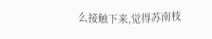么接触下来,觉得苏南枝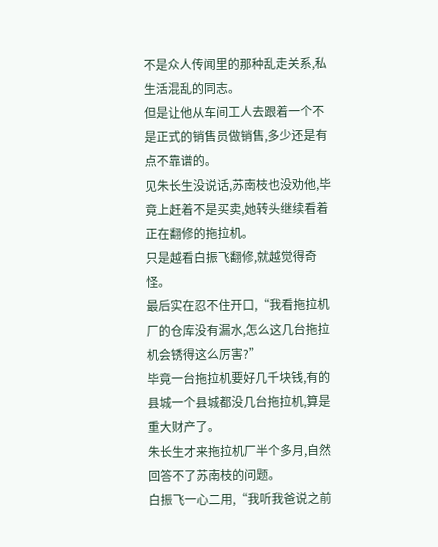不是众人传闻里的那种乱走关系,私生活混乱的同志。
但是让他从车间工人去跟着一个不是正式的销售员做销售,多少还是有点不靠谱的。
见朱长生没说话,苏南枝也没劝他,毕竟上赶着不是买卖,她转头继续看着正在翻修的拖拉机。
只是越看白振飞翻修,就越觉得奇怪。
最后实在忍不住开口,“我看拖拉机厂的仓库没有漏水,怎么这几台拖拉机会锈得这么厉害?”
毕竟一台拖拉机要好几千块钱,有的县城一个县城都没几台拖拉机,算是重大财产了。
朱长生才来拖拉机厂半个多月,自然回答不了苏南枝的问题。
白振飞一心二用,“我听我爸说之前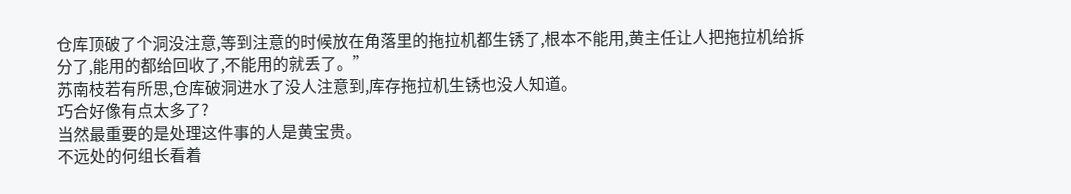仓库顶破了个洞没注意,等到注意的时候放在角落里的拖拉机都生锈了,根本不能用,黄主任让人把拖拉机给拆分了,能用的都给回收了,不能用的就丢了。”
苏南枝若有所思,仓库破洞进水了没人注意到,库存拖拉机生锈也没人知道。
巧合好像有点太多了?
当然最重要的是处理这件事的人是黄宝贵。
不远处的何组长看着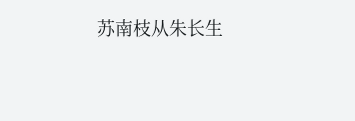苏南枝从朱长生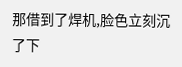那借到了焊机,脸色立刻沉了下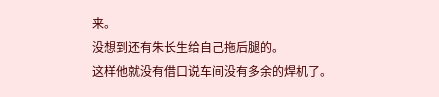来。
没想到还有朱长生给自己拖后腿的。
这样他就没有借口说车间没有多余的焊机了。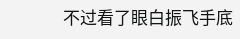不过看了眼白振飞手底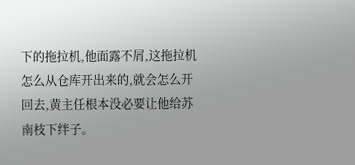下的拖拉机,他面露不屑,这拖拉机怎么从仓库开出来的,就会怎么开回去,黄主任根本没必要让他给苏南枝下绊子。